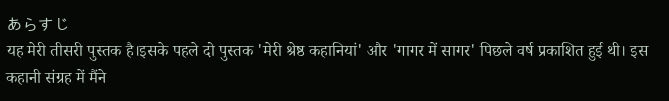あらすじ
यह मेरी तीसरी पुस्तक है।इसके पहले दो पुस्तक 'मेरी श्रेष्ठ कहानियां' और 'गागर में सागर' पिछले वर्ष प्रकाशित हुई थी। इस कहानी संग्रह में मैंने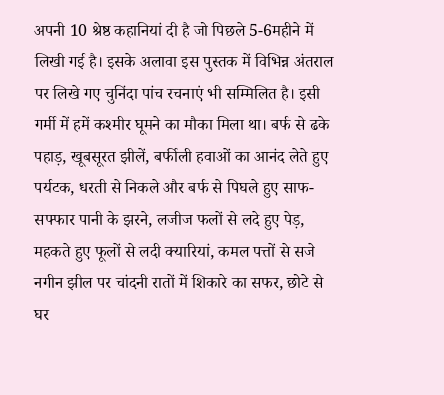अपनी 10 श्रेष्ठ कहानियां दी है जो पिछले 5-6महीने में लिखी गई है। इसके अलावा इस पुस्तक में विभिन्न अंतराल पर लिखे गए चुनिंदा पांच रचनाएं भी सम्मिलित है। इसी गर्मी में हमें कश्मीर घूमने का मौका मिला था। बर्फ से ढके पहाड़, खूबसूरत झीलें, बर्फीली हवाओं का आनंद लेते हुए पर्यटक, धरती से निकले और बर्फ से पिघले हुए साफ-सफ्फार पानी के झरने, लजीज फलों से लदे हुए पेड़, महकते हुए फूलों से लदी क्यारियां, कमल पत्तों से सजे नगीन झील पर चांदनी रातों में शिकारे का सफर, छोटे से घर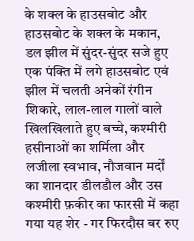के शक्ल के हाउसबोट और हाउसबोट के शक्ल के मकान, डल झील में सुंदर-सुंदर सजे हुए एक पंक्ति में लगे हाउसबोट एवं झील में चलती अनेकों रंगीन शिकारे, लाल-लाल गालों वाले खिलखिलाते हुए बच्चे, कश्मीरी हसीनाओं का शर्मिला और लजीला स्वभाव, नौजवान मर्दों का शानदार डीलडौल और उस कश्मीरी फ़कीर का फारसी में कहा गया यह शेर - गर फिरदौस बर रुए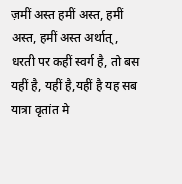ज़मीं अस्त हमीं अस्त, हमीं अस्त, हमीं अस्त अर्थात्, धरती पर कहीं स्वर्ग है, तो बस यहीं है, यहीं है,यहीं है यह सब यात्रा वृतांत मे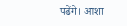पढेंगे। आशा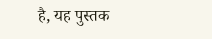है, यह पुस्तक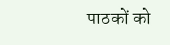पाठकों को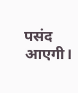पसंद आएगी।